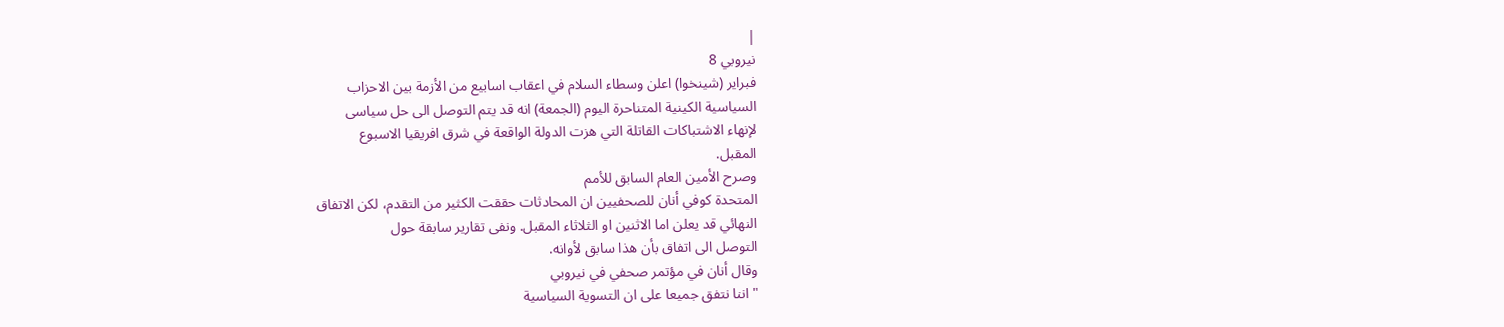|
نيروبي 8
فبراير (شينخوا) اعلن وسطاء السلام في اعقاب اسابيع من الأزمة بين الاحزاب
السياسية الكينية المتناحرة اليوم (الجمعة) انه قد يتم التوصل الى حل سياسى
لإنهاء الاشتباكات القاتلة التي هزت الدولة الواقعة في شرق افريقيا الاسبوع
المقبل.
وصرح الأمين العام السابق للأمم
المتحدة كوفي أنان للصحفيين ان المحادثات حققت الكثير من التقدم، لكن الاتفاق
النهائي قد يعلن اما الاثنين او الثلاثاء المقبل. ونفى تقارير سابقة حول
التوصل الى اتفاق بأن هذا سابق لأوانه.
وقال أنان في مؤتمر صحفي في نيروبي
" اننا نتفق جميعا على ان التسوية السياسية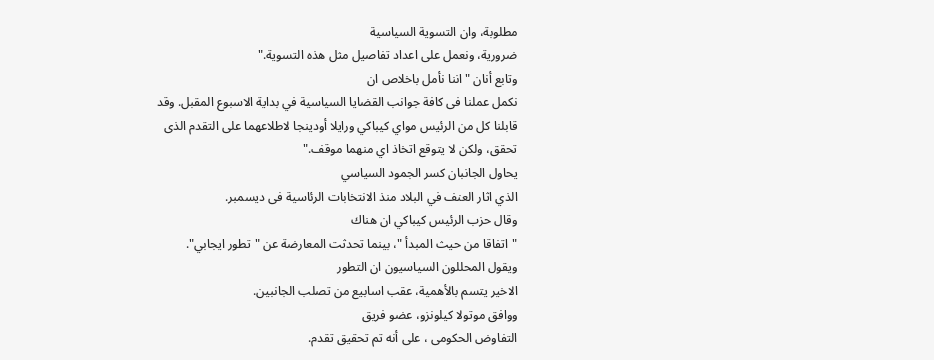مطلوبة، وان التسوية السياسية
ضرورية، ونعمل على اعداد تفاصيل مثل هذه التسوية."
وتابع أنان " اننا نأمل باخلاص ان
نكمل عملنا فى كافة جوانب القضايا السياسية في بداية الاسبوع المقبل. وقد
قابلنا كل من الرئيس مواي كيباكي ورايلا أودينجا لاطلاعهما على التقدم الذى
تحقق، ولكن لا يتوقع اتخاذ اي منهما موقف."
يحاول الجانبان كسر الجمود السياسي
الذي اثار العنف في البلاد منذ الانتخابات الرئاسية فى ديسمبر.
وقال حزب الرئيس كيباكي ان هناك
"اتفاقا من حيث المبدأ "، بينما تحدثت المعارضة عن "تطور ايجابي".
ويقول المحللون السياسيون ان التطور
الاخير يتسم بالأهمية، عقب اسابيع من تصلب الجانبين.
ووافق موتولا كيلونزو، عضو فريق
التفاوض الحكومى ، على أنه تم تحقيق تقدم.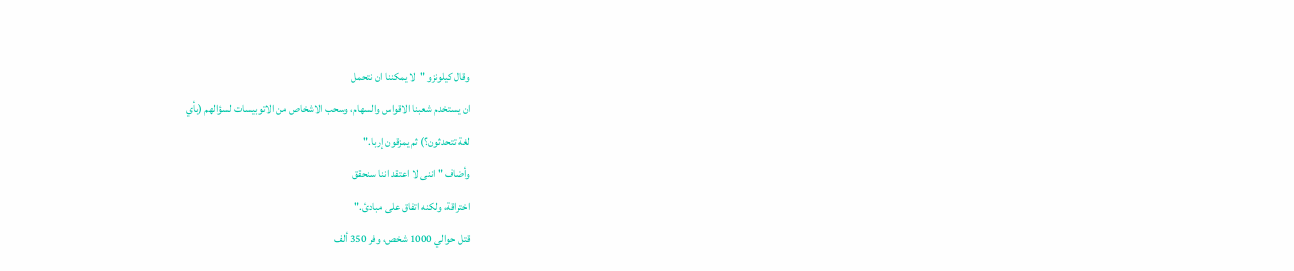وقال كيلونزو "لا يمكننا ان نتحمل
ان يستخدم شعبنا الاقواس والسهام، وسحب الاشخاص من الاتوبيسات لسؤالهم (بأي
لغة تتحدثون؟) ثم يمزقون إربا."
وأضاف " اننى لا اعتقد اننا سنحقق
اختراقة، ولكنه اتفاق على مبادئ."
قتل حوالي 1000 شخص، وفر 350 ألف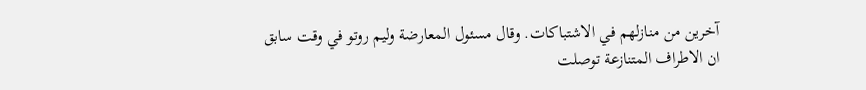آخرين من منازلهم في الاشتباكات. وقال مسئول المعارضة وليم روتو في وقت سابق
ان الاطراف المتنازعة توصلت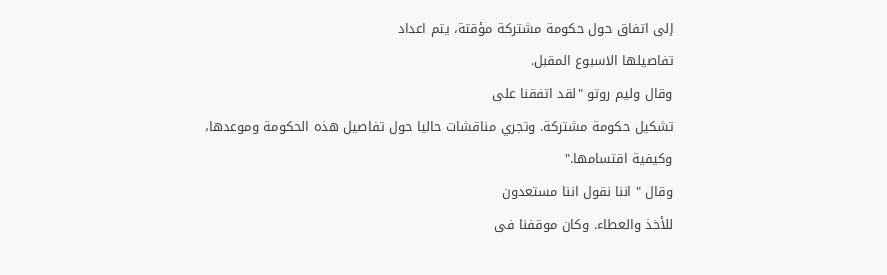إلى اتفاق حول حكومة مشتركة مؤقتة، يتم اعداد
تفاصيلها الاسبوع المقبل.
وقال وليم روتو "لقد اتفقنا على
تشكيل حكومة مشتركة. وتجري مناقشات حاليا حول تفاصيل هذه الحكومة وموعدها،
وكيفية اقتسامها."
وقال " اننا نقول اننا مستعدون
للأخذ والعطاء. وكان موقفنا فى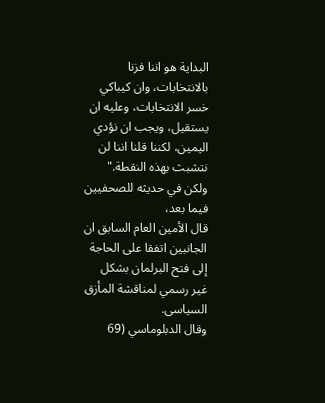البداية هو اننا فزنا بالانتخابات، وان كيباكي
خسر الانتخابات، وعليه ان يستقيل، ويجب ان نؤدي اليمين، لكننا قلنا اننا لن
نتشبث بهذه النقطة."
ولكن في حديثه للصحفيين فيما بعد،
قال الأمين العام السابق ان الجانبين اتفقا على الحاجة إلى فتح البرلمان بشكل
غير رسمي لمناقشة المأزق السياسى.
وقال الدبلوماسي (69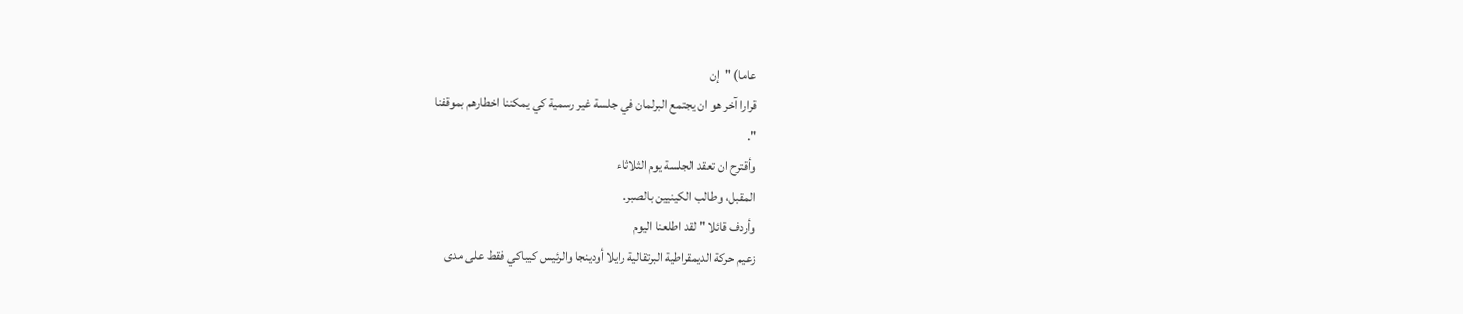عاما) "إن
قرارا آخر هو ان يجتمع البرلمان في جلسة غير رسمية كي يمكننا اخطارهم بموقفنا
".
وأقترح ان تعقد الجلسة يوم الثلاثاء
المقبل، وطالب الكينيين بالصبر.
وأردف قائلا " لقد اطلعنا اليوم
زعيم حركة الديمقراطية البرتقالية رايلا أودينجا والرئيس كيباكي فقط على مدى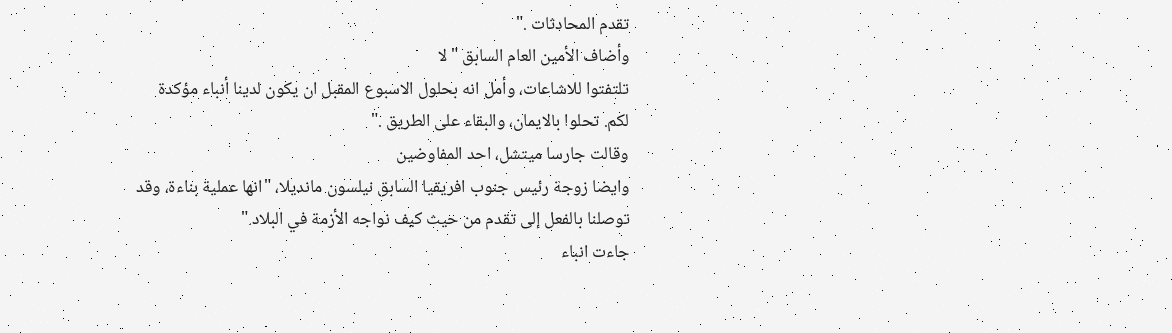تقدم المحادثات ."
وأضاف الأمين العام السابق "لا
تلتفتوا للاشاعات، وأمل انه بحلول الاسبوع المقبل ان يكون لدينا أنباء مؤكدة
لكم. تحلوا بالايمان، والبقاء على الطريق ."
وقالت جارسا ميتشل، احد المفاوضين
وايضا زوجة رئيس جنوب افريقيا السابق نيلسون مانديلا، "انها عملية بناءة، وقد
توصلنا بالفعل إلى تقدم من حيث كيف نواجه الأزمة في البلاد."
جاءت انباء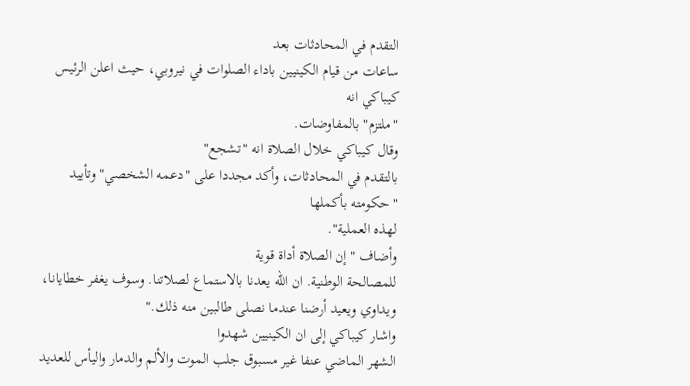التقدم في المحادثات بعد
ساعات من قيام الكينيين باداء الصلوات في نيروبي، حيث اعلن الرئيس كيباكي انه
"ملتزم" بالمفاوضات.
وقال كيباكي خلال الصلاة انه "تشجع"
بالتقدم في المحادثات، وأكد مجددا على "دعمه الشخصي" وتأييد "حكومته بأكملها
لهذه العملية".
وأضاف " إن الصلاة أداة قوية
للمصالحة الوطنية. ان الله يعدنا بالاستماع لصلاتنا. وسوف يغفر خطايانا،
ويداوي ويعيد أرضنا عندما نصلى طالبين منه ذلك."
واشار كيباكي إلى ان الكينيين شهدوا
الشهر الماضي عنفا غير مسبوق جلب الموت والألم والدمار واليأس للعديد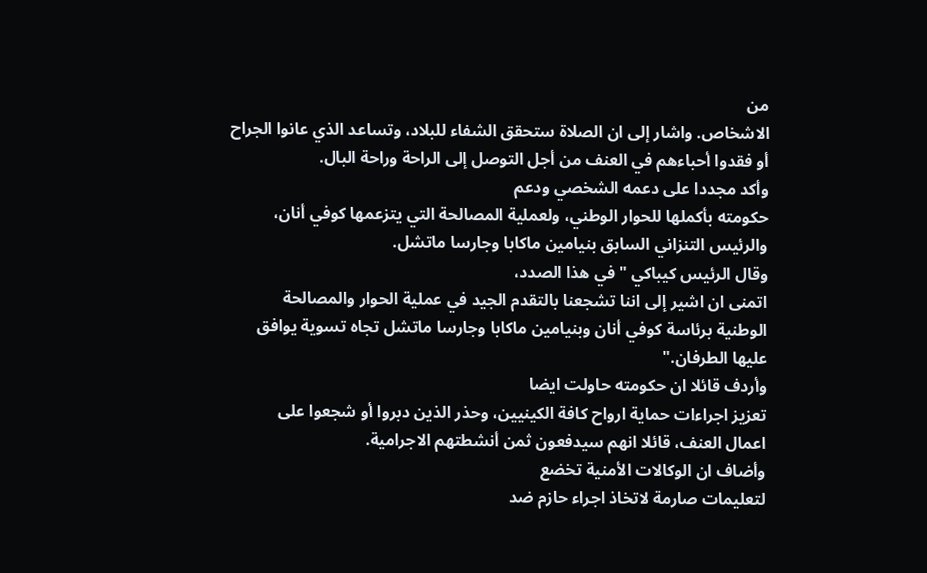من
الاشخاص. واشار إلى ان الصلاة ستحقق الشفاء للبلاد، وتساعد الذي عانوا الجراح
أو فقدوا أحباءهم في العنف من أجل التوصل إلى الراحة وراحة البال.
وأكد مجددا على دعمه الشخصي ودعم
حكومته بأكملها للحوار الوطني، ولعملية المصالحة التي يتزعمها كوفي أنان،
والرئيس التنزاني السابق بنيامين ماكابا وجارسا ماتشل.
وقال الرئيس كيباكي "في هذا الصدد،
اتمنى ان اشير إلى اننا تشجعنا بالتقدم الجيد في عملية الحوار والمصالحة
الوطنية برئاسة كوفي أنان وبنيامين ماكابا وجارسا ماتشل تجاه تسوية يوافق
عليها الطرفان."
وأردف قائلا ان حكومته حاولت ايضا
تعزيز اجراءات حماية ارواح كافة الكينيين، وحذر الذين دبروا أو شجعوا على
اعمال العنف، قائلا انهم سيدفعون ثمن أنشطتهم الاجرامية.
وأضاف ان الوكالات الأمنية تخضع
لتعليمات صارمة لاتخاذ اجراء حازم ضد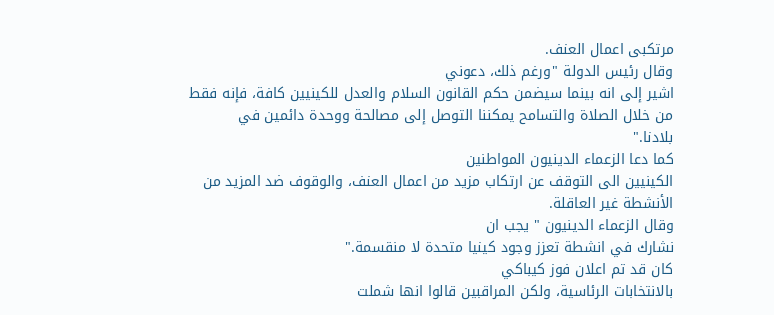مرتكبى اعمال العنف.
وقال رئيس الدولة "ورغم ذلك، دعوني
اشير إلى انه بينما سيضمن حكم القانون السلام والعدل للكينيين كافة، فإنه فقط
من خلال الصلاة والتسامح يمكننا التوصل إلى مصالحة ووحدة دائمين في
بلادنا."
كما دعا الزعماء الدينيون المواطنين
الكينيين الى التوقف عن ارتكاب مزيد من اعمال العنف، والوقوف ضد المزيد من
الأنشطة غير العاقلة.
وقال الزعماء الدينيون " يجب ان
نشارك في انشطة تعزز وجود كينيا متحدة لا منقسمة."
كان قد تم اعلان فوز كيباكي
بالانتخابات الرئاسية، ولكن المراقبين قالوا انها شملت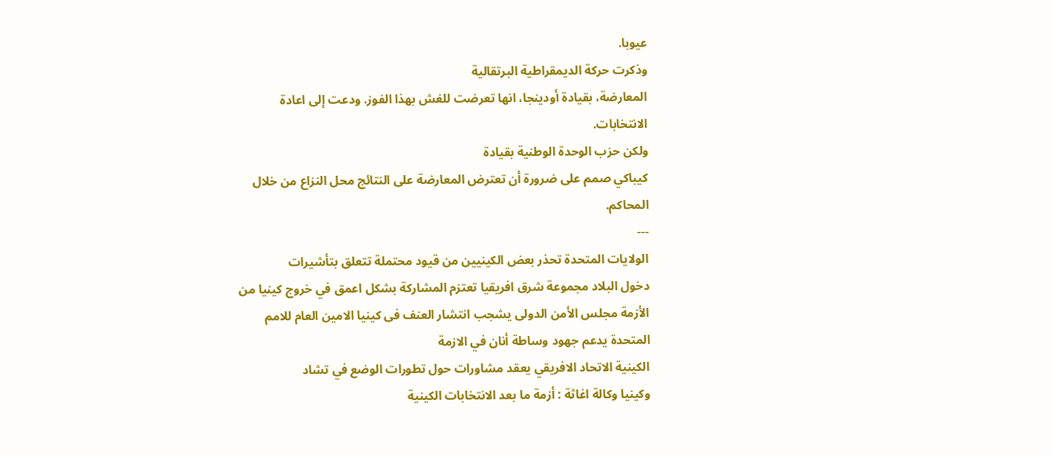عيوبا.
وذكرت حركة الديمقراطية البرتقالية
المعارضة، بقيادة أودينجا، انها تعرضت للغش بهذا الفوز. ودعت إلى اعادة
الانتخابات.
ولكن حزب الوحدة الوطنية بقيادة
كيباكي صمم على ضرورة أن تعترض المعارضة على النتائج محل النزاع من خلال
المحاكم.
---
الولايات المتحدة تحذر بعض الكينيين من قيود محتملة تتعلق بتأشيرات
دخول البلاد مجموعة شرق افريقيا تعتزم المشاركة بشكل اعمق في خروج كينيا من
الأزمة مجلس الأمن الدولى يشجب انتشار العنف فى كينيا الامين العام للامم المتحدة يدعم جهود وساطة أنان في الازمة
الكينية الاتحاد الافريقي يعقد مشاورات حول تطورات الوضع في تشاد
وكينيا وكالة اغاثة : أزمة ما بعد الانتخابات الكينية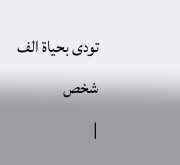تودى بحياة الف
شخص
|